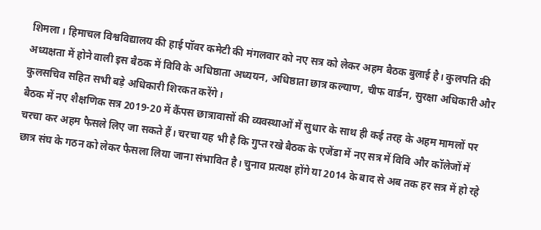शिमला। हिमाचल विश्वविद्यालय की हाई पॉवर कमेटी की मंगलवार को नए सत्र को लेकर अहम बैठक बुलाई है। कुलपति की अध्यक्षता में होने वाली इस बैठक में विवि के अधिष्ठाता अध्ययन, अधिष्ठाता छात्र कल्याण, चीफ वार्डन, सुरक्षा अधिकारी और कुलसचिव सहित सभी बड़े अधिकारी शिरकत करेंगे।
बैठक में नए शैक्षणिक सत्र 2019-20 में कैंपस छात्रावासों की व्यवस्थाओं में सुधार के साथ ही कई तरह के अहम मामलों पर चरचा कर अहम फैसले लिए जा सकते हैं। चरचा यह भी है कि गुप्त रखे बैठक के एजेंडा में नए सत्र में विवि और कॉलेजों में छात्र संघ के गठन को लेकर फैसला लिया जाना संभावित है। चुनाव प्रत्यक्ष होंगे या 2014 के बाद से अब तक हर सत्र में हो रहे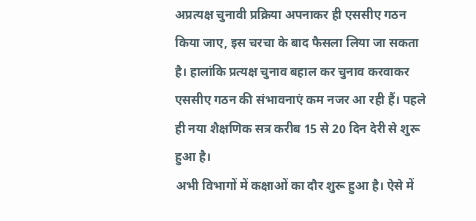अप्रत्यक्ष चुनावी प्रक्रिया अपनाकर ही एससीए गठन किया जाए, इस चरचा के बाद फैसला लिया जा सकता है। हालांकि प्रत्यक्ष चुनाव बहाल कर चुनाव करवाकर एससीए गठन की संभावनाएं कम नजर आ रही हैं। पहले ही नया शैक्षणिक सत्र करीब 15 से 20 दिन देरी से शुरू हुआ है।
अभी विभागों में कक्षाओं का दौर शुरू हुआ है। ऐसे में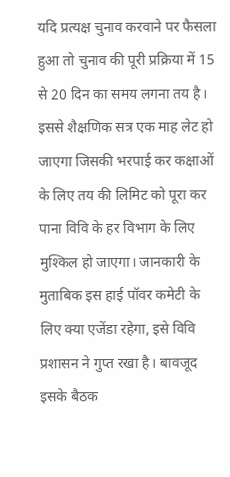यदि प्रत्यक्ष चुनाव करवाने पर फैसला हुआ तो चुनाव की पूरी प्रक्रिया में 15 से 20 दिन का समय लगना तय है। इससे शैक्षणिक सत्र एक माह लेट हो जाएगा जिसकी भरपाई कर कक्षाओं के लिए तय की लिमिट को पूरा कर पाना विवि के हर विभाग के लिए मुश्किल हो जाएगा। जानकारी के मुताबिक इस हाई पॉवर कमेटी के लिए क्या एजेंडा रहेगा, इसे विवि प्रशासन ने गुप्त रखा है। बावजूद इसके बैठक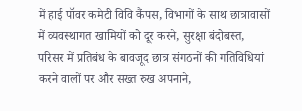में हाई पॉवर कमेटी विवि कैंपस, विभागों के साथ छात्रावासों में व्यवस्थागत खामियों को दूर करने, सुरक्षा बंदोबस्त, परिसर में प्रतिबंध के बावजूद छात्र संगठनों की गतिविधियां करने वालों पर और सख्त रुख अपनाने,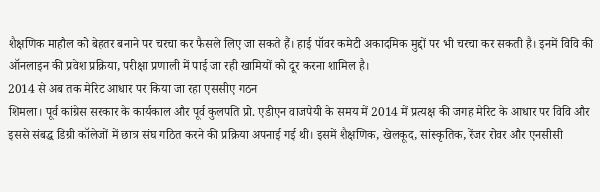शैक्षणिक माहौल को बेहतर बनाने पर चरचा कर फैसले लिए जा सकते हैं। हाई पॉवर कमेटी अकादमिक मुद्दों पर भी चरचा कर सकती है। इनमें विवि की ऑनलाइन की प्रवेश प्रक्रिया, परीक्षा प्रणाली में पाई जा रही खामियों को दूर करना शामिल है।
2014 से अब तक मेरिट आधार पर किया जा रहा एससीए गठन
शिमला। पूर्व कांग्रेस सरकार के कार्यकाल और पूर्व कुलपति प्रो. एडीएन वाजपेयी के समय में 2014 में प्रत्यक्ष की जगह मेरिट के आधार पर विवि और इससे संबद्ध डिग्री कॉलेजों में छात्र संघ गठित करने की प्रक्रिया अपनाई गई थी। इसमें शैक्षणिक, खेलकूद, सांस्कृतिक, रेंजर रोवर और एनसीसी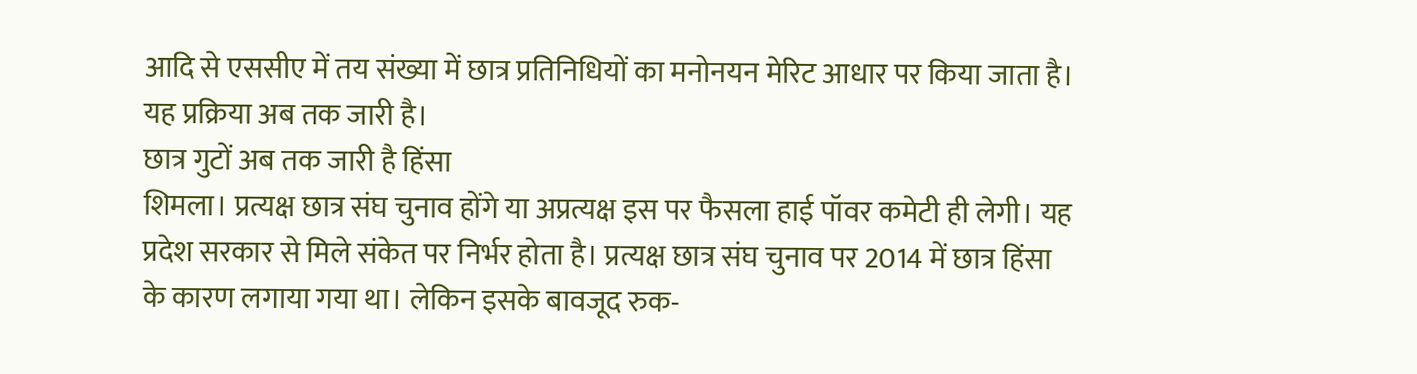आदि से एससीए में तय संख्या में छात्र प्रतिनिधियों का मनोनयन मेरिट आधार पर किया जाता है। यह प्रक्रिया अब तक जारी है।
छात्र गुटों अब तक जारी है हिंसा
शिमला। प्रत्यक्ष छात्र संघ चुनाव होंगे या अप्रत्यक्ष इस पर फैसला हाई पॉवर कमेटी ही लेगी। यह प्रदेश सरकार से मिले संकेत पर निर्भर होता है। प्रत्यक्ष छात्र संघ चुनाव पर 2014 में छात्र हिंसा के कारण लगाया गया था। लेकिन इसके बावजूद रुक-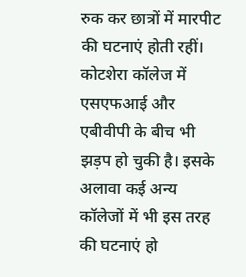रुक कर छात्रों में मारपीट की घटनाएं होती रहीं। कोटशेरा कॉलेज में एसएफआई और एबीवीपी के बीच भी झड़प हो चुकी है। इसके अलावा कई अन्य कॉलेजों में भी इस तरह की घटनाएं हो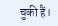चुकी हैं।